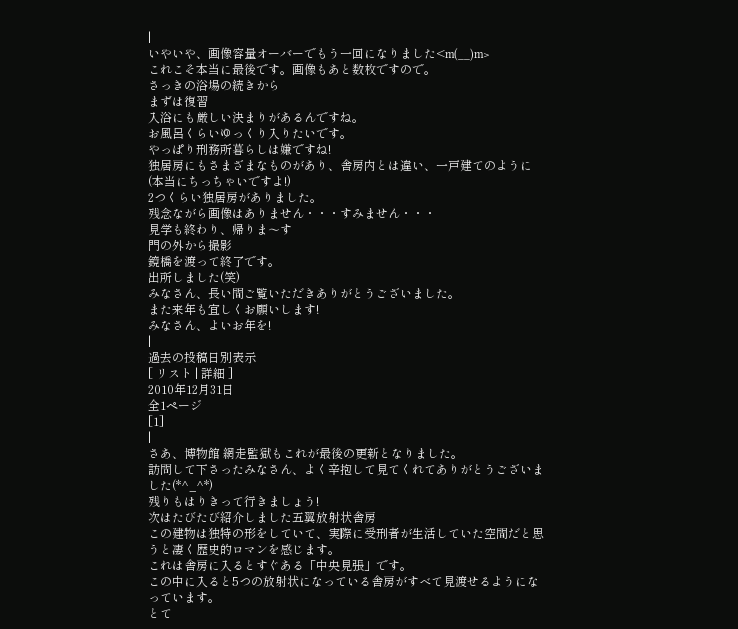|
いやいや、画像容量オーバーでもう一回になりました<m(__)m>
これこそ本当に最後です。画像もあと数枚ですので。
さっきの浴場の続きから
まずは復習
入浴にも厳しい決まりがあるんですね。
お風呂くらいゆっくり入りたいです。
やっぱり刑務所暮らしは嫌ですね!
独居房にもさまざまなものがあり、舎房内とは違い、一戸建てのように(本当にちっちゃいですよ!)
2つくらい独居房がありました。
残念ながら画像はありません・・・すみません・・・
見学も終わり、帰りま〜す
門の外から撮影
鏡橋を渡って終了です。
出所しました(笑)
みなさん、長い間ご覧いただきありがとうございました。
また来年も宜しくお願いします!
みなさん、よいお年を!
|
過去の投稿日別表示
[ リスト | 詳細 ]
2010年12月31日
全1ページ
[1]
|
さあ、博物館 網走監獄もこれが最後の更新となりました。
訪問して下さったみなさん、よく辛抱して見てくれてありがとうございました(*^_^*)
残りもはりきって行きましょう!
次はたびたび紹介しました五翼放射状舎房
この建物は独特の形をしていて、実際に受刑者が生活していた空間だと思うと凄く歴史的ロマンを感じます。
これは舎房に入るとすぐある「中央見張」です。
この中に入ると5つの放射状になっている舎房がすべて見渡せるようになっています。
とて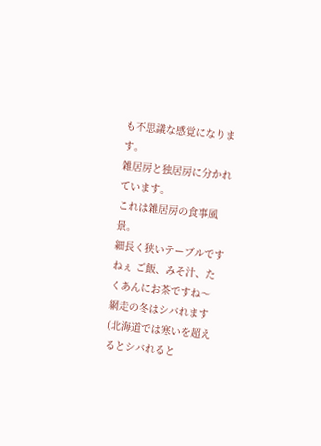も不思議な感覚になります。
雑居房と独居房に分かれています。
これは雑居房の食事風景。
細長く狭いテーブルですねぇ ご飯、みそ汁、たくあんにお茶ですね〜
網走の冬はシバれます(北海道では寒いを超えるとシバれると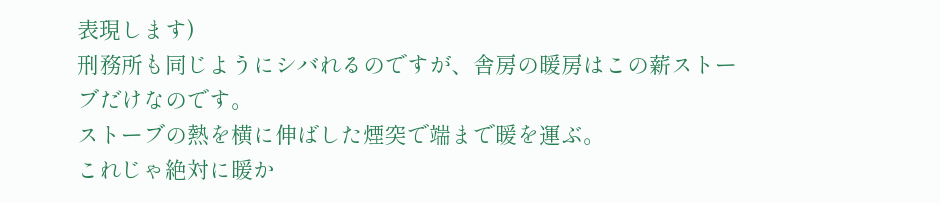表現します)
刑務所も同じようにシバれるのですが、舎房の暖房はこの薪ストーブだけなのです。
ストーブの熱を横に伸ばした煙突で端まで暖を運ぶ。
これじゃ絶対に暖か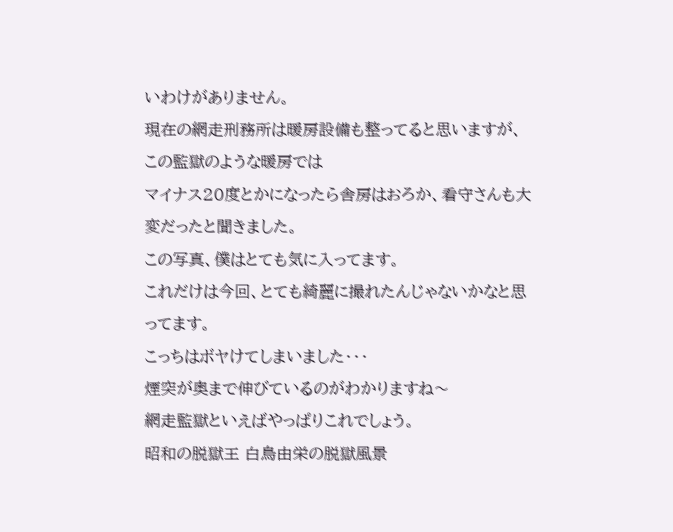いわけがありません。
現在の網走刑務所は暖房設備も整ってると思いますが、この監獄のような暖房では
マイナス20度とかになったら舎房はおろか、看守さんも大変だったと聞きました。
この写真、僕はとても気に入ってます。
これだけは今回、とても綺麗に撮れたんじゃないかなと思ってます。
こっちはボヤけてしまいました・・・
煙突が奥まで伸びているのがわかりますね〜
網走監獄といえばやっぱりこれでしょう。
昭和の脱獄王 白鳥由栄の脱獄風景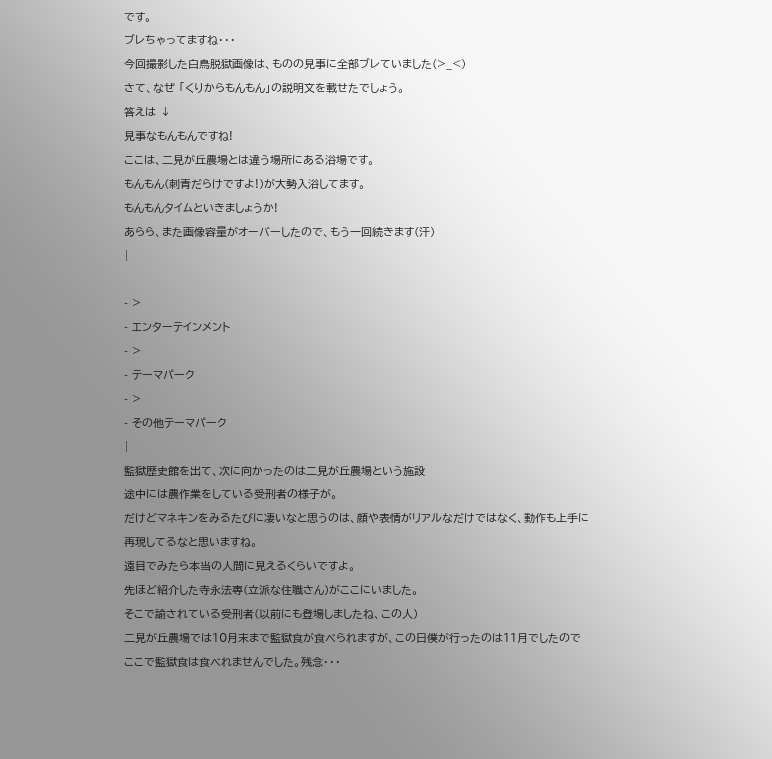です。
ブレちゃってますね・・・
今回撮影した白鳥脱獄画像は、ものの見事に全部ブレていました(>_<)
さて、なぜ 「くりからもんもん」の説明文を載せたでしょう。
答えは ↓
見事なもんもんですね!
ここは、二見が丘農場とは違う場所にある浴場です。
もんもん(刺青だらけですよ!)が大勢入浴してます。
もんもんタイムといきましょうか!
あらら、また画像容量がオーバーしたので、もう一回続きます(汗)
|

- >
- エンターテインメント
- >
- テーマパーク
- >
- その他テーマパーク
|
監獄歴史館を出て、次に向かったのは二見が丘農場という施設
途中には農作業をしている受刑者の様子が。
だけどマネキンをみるたびに凄いなと思うのは、顔や表情がリアルなだけではなく、動作も上手に
再現してるなと思いますね。
遠目でみたら本当の人間に見えるくらいですよ。
先ほど紹介した寺永法専(立派な住職さん)がここにいました。
そこで諭されている受刑者(以前にも登場しましたね、この人)
二見が丘農場では10月末まで監獄食が食べられますが、この日僕が行ったのは11月でしたので
ここで監獄食は食べれませんでした。残念・・・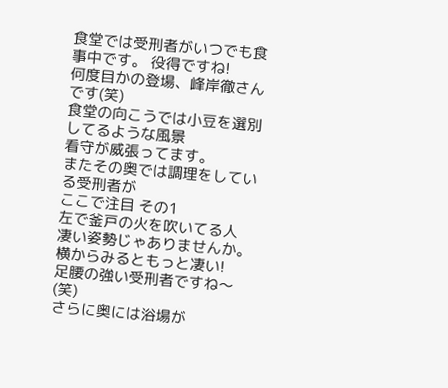食堂では受刑者がいつでも食事中です。 役得ですね!
何度目かの登場、峰岸徹さんです(笑)
食堂の向こうでは小豆を選別してるような風景
看守が威張ってます。
またその奥では調理をしている受刑者が
ここで注目 その1
左で釜戸の火を吹いてる人 凄い姿勢じゃありませんか。
横からみるともっと凄い!
足腰の強い受刑者ですね〜(笑)
さらに奥には浴場が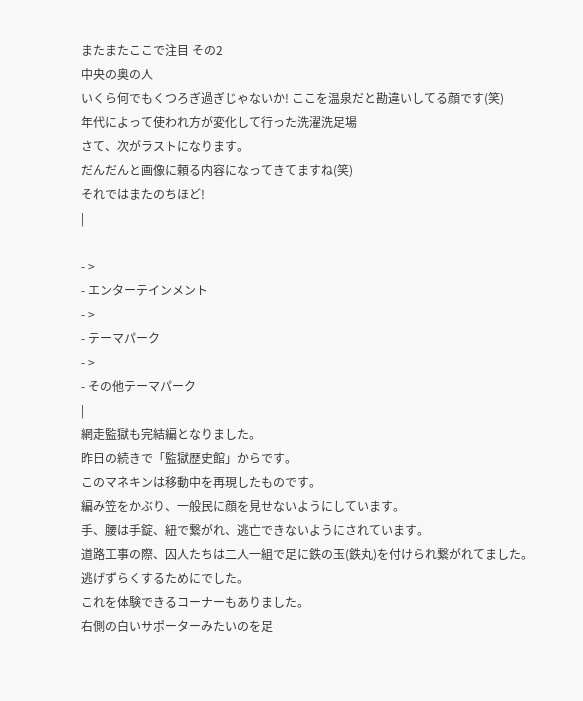またまたここで注目 その2
中央の奥の人
いくら何でもくつろぎ過ぎじゃないか! ここを温泉だと勘違いしてる顔です(笑)
年代によって使われ方が変化して行った洗濯洗足場
さて、次がラストになります。
だんだんと画像に頼る内容になってきてますね(笑)
それではまたのちほど!
|

- >
- エンターテインメント
- >
- テーマパーク
- >
- その他テーマパーク
|
網走監獄も完結編となりました。
昨日の続きで「監獄歴史館」からです。
このマネキンは移動中を再現したものです。
編み笠をかぶり、一般民に顔を見せないようにしています。
手、腰は手錠、紐で繋がれ、逃亡できないようにされています。
道路工事の際、囚人たちは二人一組で足に鉄の玉(鉄丸)を付けられ繋がれてました。
逃げずらくするためにでした。
これを体験できるコーナーもありました。
右側の白いサポーターみたいのを足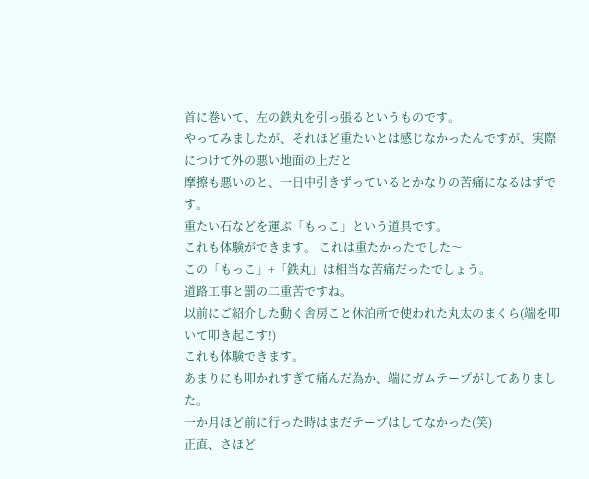首に巻いて、左の鉄丸を引っ張るというものです。
やってみましたが、それほど重たいとは感じなかったんですが、実際につけて外の悪い地面の上だと
摩擦も悪いのと、一日中引きずっているとかなりの苦痛になるはずです。
重たい石などを運ぶ「もっこ」という道具です。
これも体験ができます。 これは重たかったでした〜
この「もっこ」+「鉄丸」は相当な苦痛だったでしょう。
道路工事と罰の二重苦ですね。
以前にご紹介した動く舎房こと休泊所で使われた丸太のまくら(端を叩いて叩き起こす!)
これも体験できます。
あまりにも叩かれすぎて痛んだ為か、端にガムテープがしてありました。
一か月ほど前に行った時はまだテープはしてなかった(笑)
正直、さほど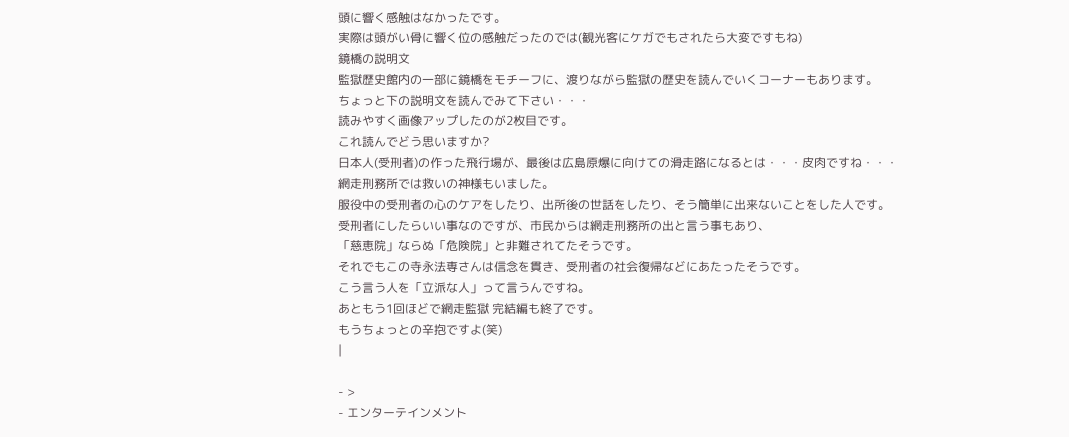頭に響く感触はなかったです。
実際は頭がい骨に響く位の感触だったのでは(観光客にケガでもされたら大変ですもね)
鏡橋の説明文
監獄歴史館内の一部に鏡橋をモチーフに、渡りながら監獄の歴史を読んでいくコーナーもあります。
ちょっと下の説明文を読んでみて下さい・・・
読みやすく画像アップしたのが2枚目です。
これ読んでどう思いますか?
日本人(受刑者)の作った飛行場が、最後は広島原爆に向けての滑走路になるとは・・・皮肉ですね・・・
網走刑務所では救いの神様もいました。
服役中の受刑者の心のケアをしたり、出所後の世話をしたり、そう簡単に出来ないことをした人です。
受刑者にしたらいい事なのですが、市民からは網走刑務所の出と言う事もあり、
「慈恵院」ならぬ「危険院」と非難されてたそうです。
それでもこの寺永法専さんは信念を貫き、受刑者の社会復帰などにあたったそうです。
こう言う人を「立派な人」って言うんですね。
あともう1回ほどで網走監獄 完結編も終了です。
もうちょっとの辛抱ですよ(笑)
|

- >
- エンターテインメント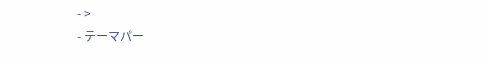- >
- テーマパー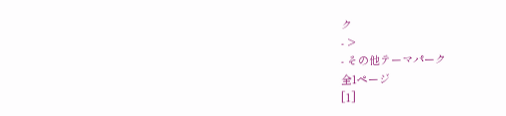ク
- >
- その他テーマパーク
全1ページ
[1]